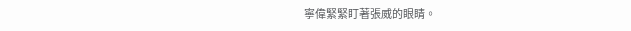寧偉緊緊盯著張威的眼睛。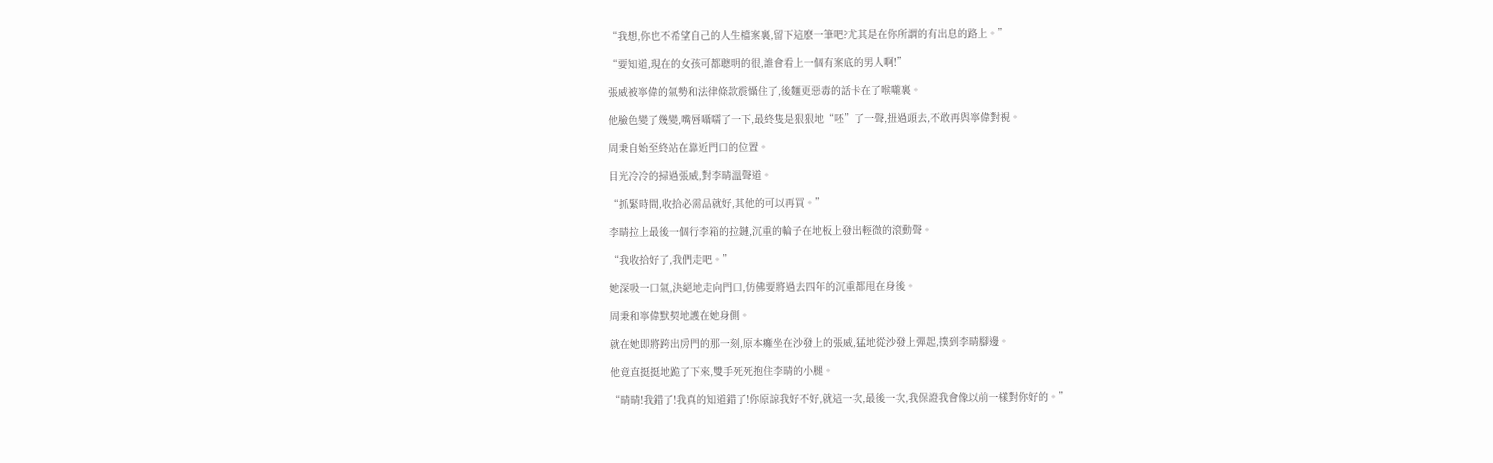“我想,你也不希望自己的人生檔案裏,留下這麽一筆吧?尤其是在你所謂的有出息的路上。”

“要知道,現在的女孩可都聰明的很,誰會看上一個有案底的男人啊!”

張威被寧偉的氣勢和法律條款震懾住了,後麵更惡毒的話卡在了喉嚨裏。

他臉色變了幾變,嘴唇囁嚅了一下,最終隻是狠狠地“呸”了一聲,扭過頭去,不敢再與寧偉對視。

周秉自始至終站在靠近門口的位置。

目光冷冷的掃過張威,對李晴溫聲道。

“抓緊時間,收拾必需品就好,其他的可以再買。”

李晴拉上最後一個行李箱的拉鏈,沉重的輪子在地板上發出輕微的滾動聲。

“我收拾好了,我們走吧。”

她深吸一口氣,決絕地走向門口,仿佛要將過去四年的沉重都甩在身後。

周秉和寧偉默契地護在她身側。

就在她即將跨出房門的那一刻,原本癱坐在沙發上的張威,猛地從沙發上彈起,撲到李晴腳邊。

他竟直挺挺地跪了下來,雙手死死抱住李晴的小腿。

“晴晴!我錯了!我真的知道錯了!你原諒我好不好,就這一次,最後一次,我保證我會像以前一樣對你好的。”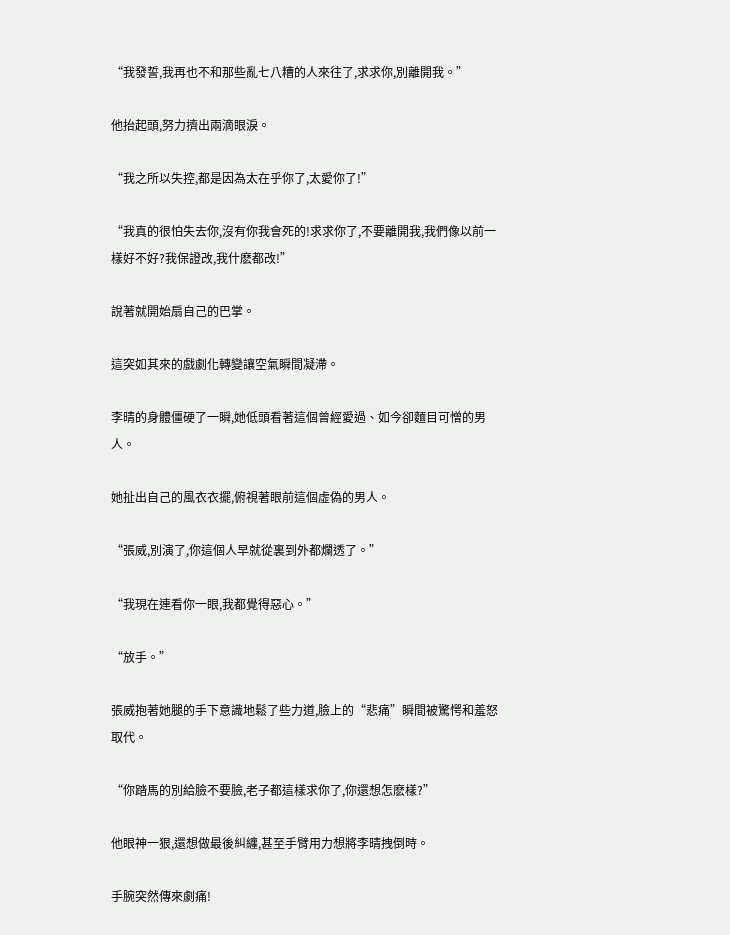“我發誓,我再也不和那些亂七八糟的人來往了,求求你,別離開我。”

他抬起頭,努力擠出兩滴眼淚。

“我之所以失控,都是因為太在乎你了,太愛你了!”

“我真的很怕失去你,沒有你我會死的!求求你了,不要離開我,我們像以前一樣好不好?我保證改,我什麽都改!”

說著就開始扇自己的巴掌。

這突如其來的戲劇化轉變讓空氣瞬間凝滯。

李晴的身體僵硬了一瞬,她低頭看著這個曾經愛過、如今卻麵目可憎的男人。

她扯出自己的風衣衣擺,俯視著眼前這個虛偽的男人。

“張威,別演了,你這個人早就從裏到外都爛透了。”

“我現在連看你一眼,我都覺得惡心。”

“放手。”

張威抱著她腿的手下意識地鬆了些力道,臉上的“悲痛”瞬間被驚愕和羞怒取代。

“你踏馬的別給臉不要臉,老子都這樣求你了,你還想怎麽樣?”

他眼神一狠,還想做最後糾纏,甚至手臂用力想將李晴拽倒時。

手腕突然傳來劇痛!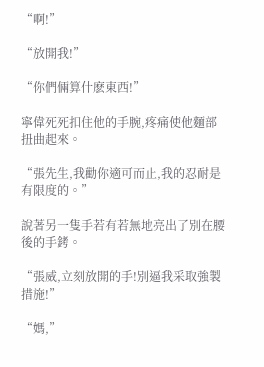“啊!”

“放開我!”

“你們倆算什麽東西!”

寧偉死死扣住他的手腕,疼痛使他麵部扭曲起來。

“張先生,我勸你適可而止,我的忍耐是有限度的。”

說著另一隻手若有若無地亮出了別在腰後的手銬。

“張威,立刻放開的手!別逼我采取強製措施!”

“媽,”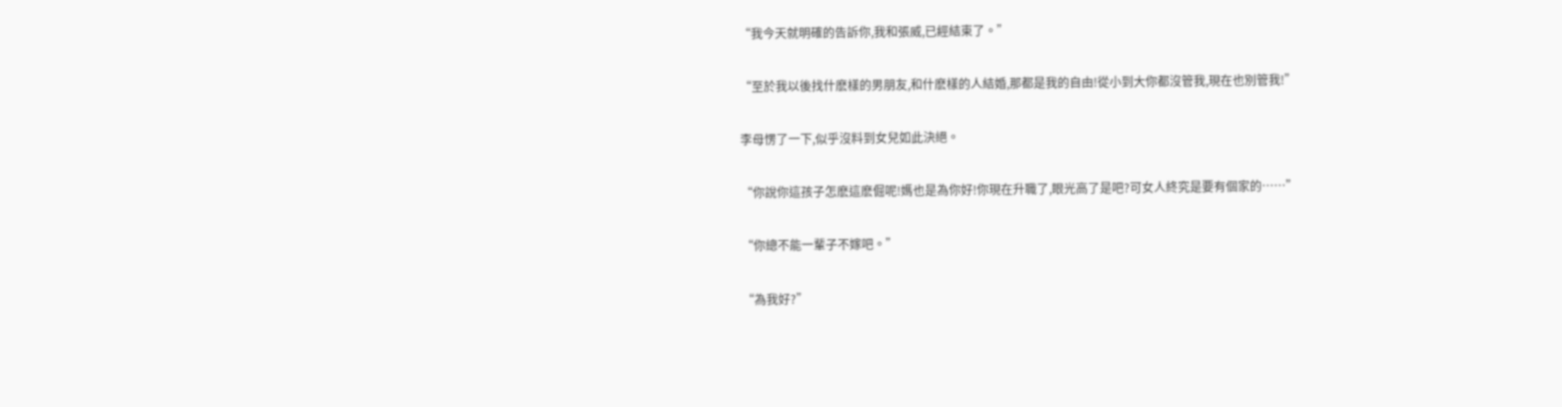“我今天就明確的告訴你,我和張威,已經結束了。”

“至於我以後找什麽樣的男朋友,和什麽樣的人結婚,那都是我的自由!從小到大你都沒管我,現在也別管我!”

李母愣了一下,似乎沒料到女兒如此決絕。

“你說你這孩子怎麽這麽倔呢!媽也是為你好!你現在升職了,眼光高了是吧?可女人終究是要有個家的……”

“你總不能一輩子不嫁吧。”

“為我好?”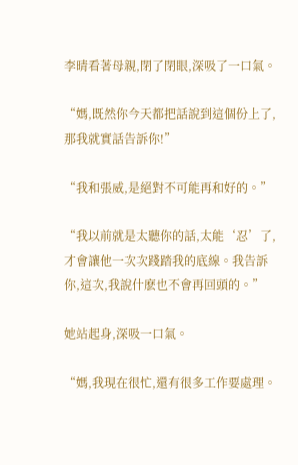李晴看著母親,閉了閉眼,深吸了一口氣。

“媽,既然你今天都把話說到這個份上了,那我就實話告訴你!”

“我和張威,是絕對不可能再和好的。”

“我以前就是太聽你的話,太能‘忍’了,才會讓他一次次踐踏我的底線。我告訴你,這次,我說什麽也不會再回頭的。”

她站起身,深吸一口氣。

“媽,我現在很忙,還有很多工作要處理。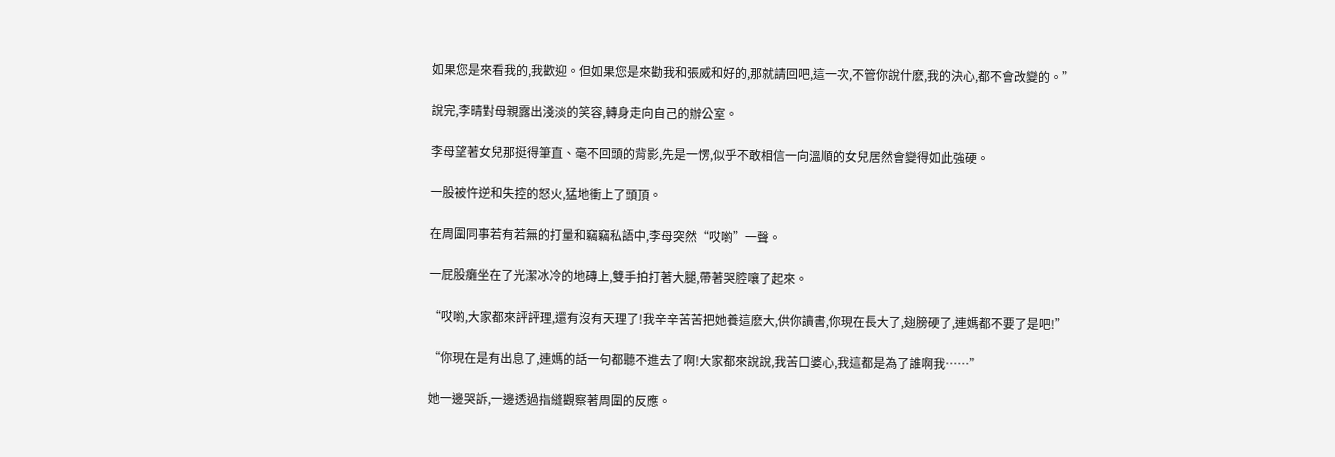如果您是來看我的,我歡迎。但如果您是來勸我和張威和好的,那就請回吧,這一次,不管你說什麽,我的決心,都不會改變的。”

說完,李晴對母親露出淺淡的笑容,轉身走向自己的辦公室。

李母望著女兒那挺得筆直、毫不回頭的背影,先是一愣,似乎不敢相信一向溫順的女兒居然會變得如此強硬。

一股被忤逆和失控的怒火,猛地衝上了頭頂。

在周圍同事若有若無的打量和竊竊私語中,李母突然“哎喲”一聲。

一屁股癱坐在了光潔冰冷的地磚上,雙手拍打著大腿,帶著哭腔嚷了起來。

“哎喲,大家都來評評理,還有沒有天理了!我辛辛苦苦把她養這麽大,供你讀書,你現在長大了,翅膀硬了,連媽都不要了是吧!”

“你現在是有出息了,連媽的話一句都聽不進去了啊!大家都來說說,我苦口婆心,我這都是為了誰啊我……”

她一邊哭訴,一邊透過指縫觀察著周圍的反應。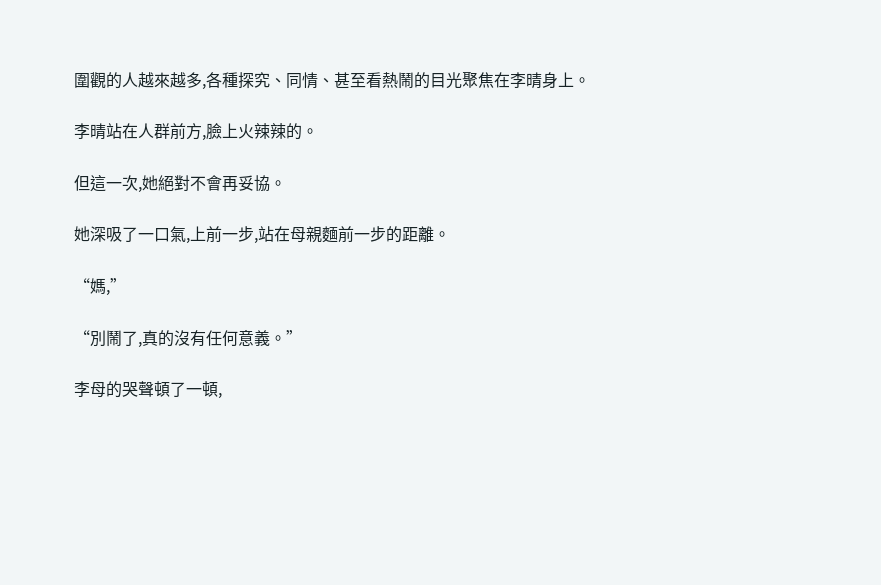圍觀的人越來越多,各種探究、同情、甚至看熱鬧的目光聚焦在李晴身上。

李晴站在人群前方,臉上火辣辣的。

但這一次,她絕對不會再妥協。

她深吸了一口氣,上前一步,站在母親麵前一步的距離。

“媽,”

“別鬧了,真的沒有任何意義。”

李母的哭聲頓了一頓,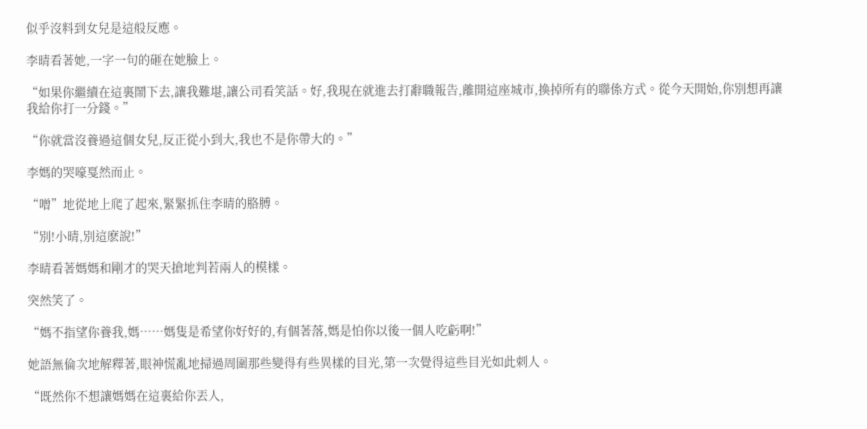似乎沒料到女兒是這般反應。

李晴看著她,一字一句的砸在她臉上。

“如果你繼續在這裏鬧下去,讓我難堪,讓公司看笑話。好,我現在就進去打辭職報告,離開這座城市,換掉所有的聯係方式。從今天開始,你別想再讓我給你打一分錢。”

“你就當沒養過這個女兒,反正從小到大,我也不是你帶大的。”

李媽的哭嚎戛然而止。

“噌”地從地上爬了起來,緊緊抓住李晴的胳膊。

“別!小晴,別這麽說!”

李晴看著媽媽和剛才的哭天搶地判若兩人的模樣。

突然笑了。

“媽不指望你養我,媽……媽隻是希望你好好的,有個著落,媽是怕你以後一個人吃虧啊!”

她語無倫次地解釋著,眼神慌亂地掃過周圍那些變得有些異樣的目光,第一次覺得這些目光如此刺人。

“既然你不想讓媽媽在這裏給你丟人,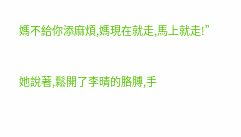媽不給你添麻煩,媽現在就走,馬上就走!”

她說著,鬆開了李晴的胳膊,手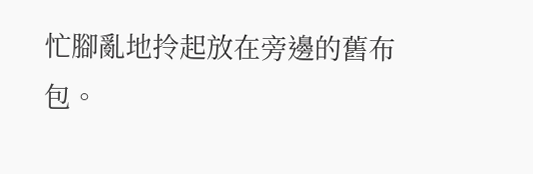忙腳亂地拎起放在旁邊的舊布包。